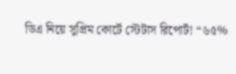ডিএ নিয়ে সুপ্রিম কোর্টে স্টেটাস রিপোর্ট! “৬৫%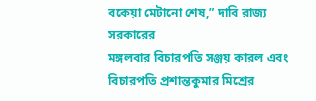বকেয়া মেটানো শেষ,” দাবি রাজ্য সরকারের
মঙ্গলবার বিচারপতি সঞ্জয় কারল এবং বিচারপতি প্রশান্তকুমার মিশ্রের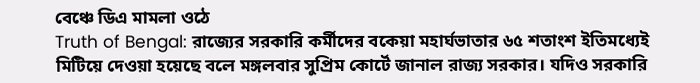বেঞ্চে ডিএ মামলা ওঠে
Truth of Bengal: রাজ্যের সরকারি কর্মীদের বকেয়া মহার্ঘভাতার ৬৫ শতাংশ ইতিমধ্যেই মিটিয়ে দেওয়া হয়েছে বলে মঙ্গলবার সুপ্রিম কোর্টে জানাল রাজ্য সরকার। যদিও সরকারি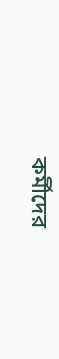কর্মীদের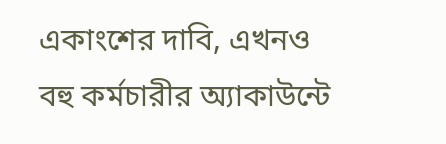একাংশের দাবি, এখনও বহু কর্মচারীর অ্যাকাউন্টে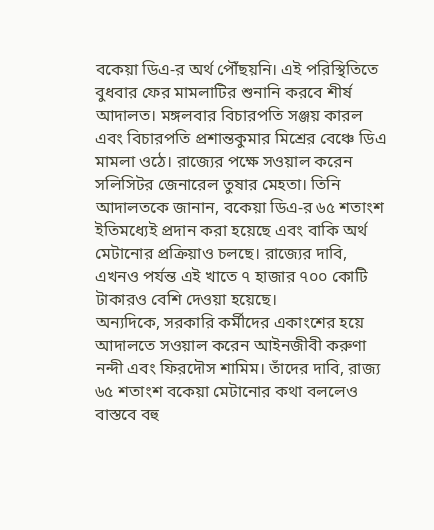বকেয়া ডিএ-র অর্থ পৌঁছয়নি। এই পরিস্থিতিতে বুধবার ফের মামলাটির শুনানি করবে শীর্ষ আদালত। মঙ্গলবার বিচারপতি সঞ্জয় কারল এবং বিচারপতি প্রশান্তকুমার মিশ্রের বেঞ্চে ডিএ মামলা ওঠে। রাজ্যের পক্ষে সওয়াল করেন সলিসিটর জেনারেল তুষার মেহতা। তিনি আদালতকে জানান, বকেয়া ডিএ-র ৬৫ শতাংশ ইতিমধ্যেই প্রদান করা হয়েছে এবং বাকি অর্থ মেটানোর প্রক্রিয়াও চলছে। রাজ্যের দাবি, এখনও পর্যন্ত এই খাতে ৭ হাজার ৭০০ কোটি টাকারও বেশি দেওয়া হয়েছে।
অন্যদিকে, সরকারি কর্মীদের একাংশের হয়ে আদালতে সওয়াল করেন আইনজীবী করুণা নন্দী এবং ফিরদৌস শামিম। তাঁদের দাবি, রাজ্য ৬৫ শতাংশ বকেয়া মেটানোর কথা বললেও বাস্তবে বহু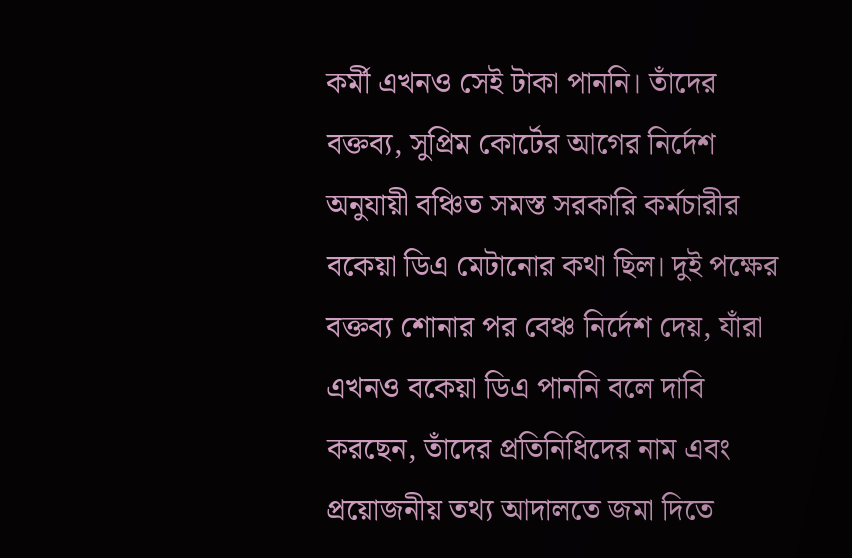কর্মী এখনও সেই টাকা পাননি। তাঁদের বক্তব্য, সুপ্রিম কোর্টের আগের নির্দেশ অনুযায়ী বঞ্চিত সমস্ত সরকারি কর্মচারীর বকেয়া ডিএ মেটানোর কথা ছিল। দুই পক্ষের বক্তব্য শোনার পর বেঞ্চ নির্দেশ দেয়, যাঁরা এখনও বকেয়া ডিএ পাননি বলে দাবি করছেন, তাঁদের প্রতিনিধিদের নাম এবং প্রয়োজনীয় তথ্য আদালতে জমা দিতে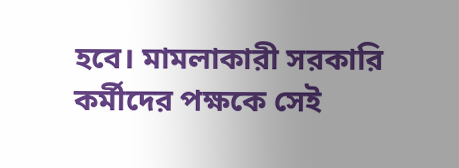হবে। মামলাকারী সরকারি কর্মীদের পক্ষকে সেই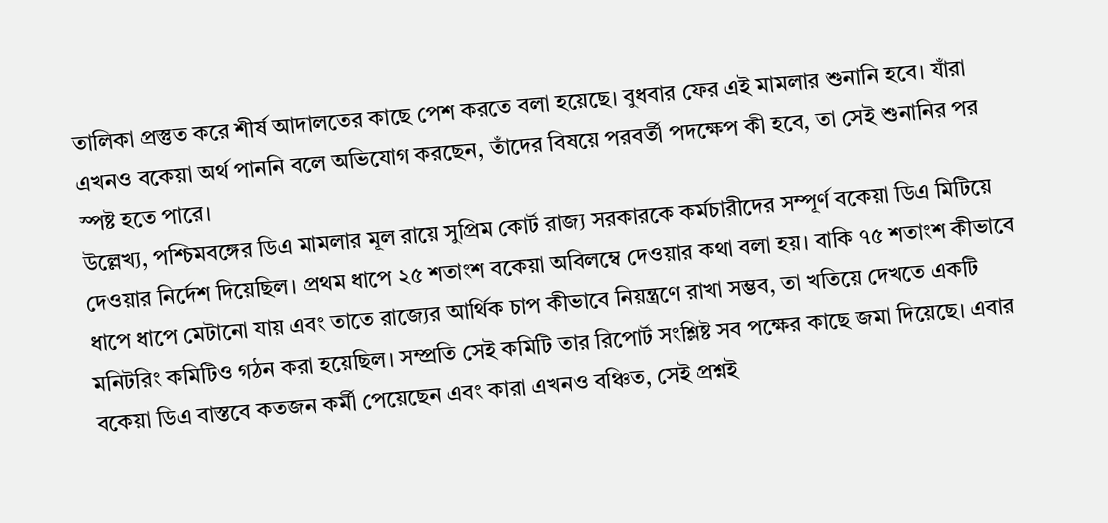তালিকা প্রস্তুত করে শীর্ষ আদালতের কাছে পেশ করতে বলা হয়েছে। বুধবার ফের এই মামলার শুনানি হবে। যাঁরা এখনও বকেয়া অর্থ পাননি বলে অভিযোগ করছেন, তাঁদের বিষয়ে পরবর্তী পদক্ষেপ কী হবে, তা সেই শুনানির পর স্পষ্ট হতে পারে।
উল্লেখ্য, পশ্চিমবঙ্গের ডিএ মামলার মূল রায়ে সুপ্রিম কোর্ট রাজ্য সরকারকে কর্মচারীদের সম্পূর্ণ বকেয়া ডিএ মিটিয়ে দেওয়ার নির্দেশ দিয়েছিল। প্রথম ধাপে ২৫ শতাংশ বকেয়া অবিলম্বে দেওয়ার কথা বলা হয়। বাকি ৭৫ শতাংশ কীভাবে ধাপে ধাপে মেটানো যায় এবং তাতে রাজ্যের আর্থিক চাপ কীভাবে নিয়ন্ত্রণে রাখা সম্ভব, তা খতিয়ে দেখতে একটি মনিটরিং কমিটিও গঠন করা হয়েছিল। সম্প্রতি সেই কমিটি তার রিপোর্ট সংশ্লিষ্ট সব পক্ষের কাছে জমা দিয়েছে। এবার বকেয়া ডিএ বাস্তবে কতজন কর্মী পেয়েছেন এবং কারা এখনও বঞ্চিত, সেই প্রশ্নই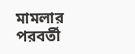মামলার পরবর্তী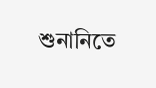শুনানিতে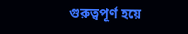গুরুত্বপূর্ণ হয়ে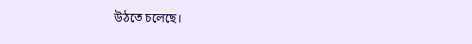উঠতে চলেছে।